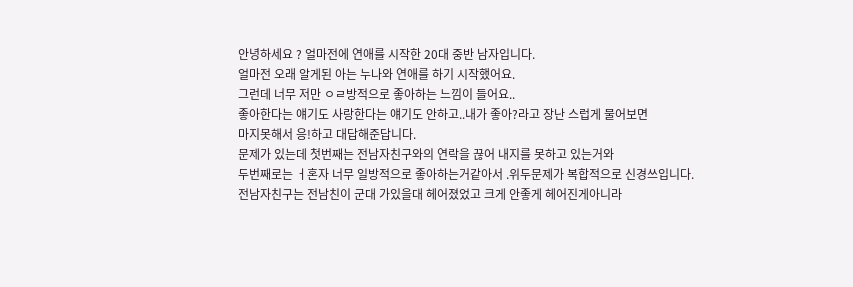안녕하세요 ? 얼마전에 연애를 시작한 20대 중반 남자입니다.
얼마전 오래 알게된 아는 누나와 연애를 하기 시작했어요.
그런데 너무 저만 ㅇㄹ방적으로 좋아하는 느낌이 들어요..
좋아한다는 얘기도 사랑한다는 얘기도 안하고..내가 좋아?라고 장난 스럽게 물어보면
마지못해서 응!하고 대답해준답니다.
문제가 있는데 첫번째는 전남자친구와의 연락을 끊어 내지를 못하고 있는거와
두번째로는 ㅓ혼자 너무 일방적으로 좋아하는거같아서 .위두문제가 복합적으로 신경쓰입니다.
전남자친구는 전남친이 군대 가있을대 헤어졌었고 크게 안좋게 헤어진게아니라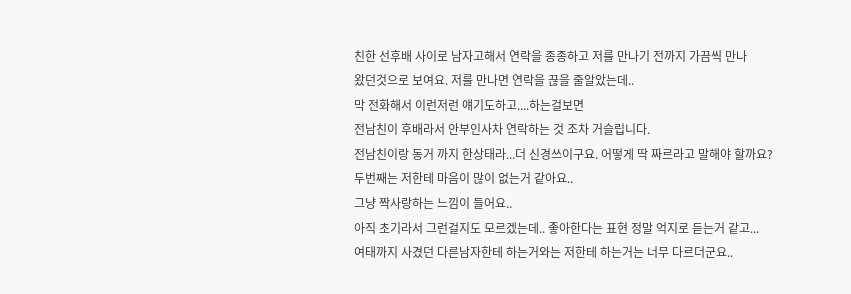친한 선후배 사이로 남자고해서 연락을 종종하고 저를 만나기 전까지 가끔씩 만나
왔던것으로 보여요. 저를 만나면 연락을 끊을 줄알았는데..
막 전화해서 이런저런 얘기도하고....하는걸보면
전남친이 후배라서 안부인사차 연락하는 것 조차 거슬립니다.
전남친이랑 동거 까지 한상태라...더 신경쓰이구요. 어떻게 딱 짜르라고 말해야 할까요?
두번째는 저한테 마음이 많이 없는거 같아요..
그냥 짝사랑하는 느낌이 들어요..
아직 초기라서 그런걸지도 모르겠는데.. 좋아한다는 표현 정말 억지로 듣는거 같고...
여태까지 사겼던 다른남자한테 하는거와는 저한테 하는거는 너무 다르더군요..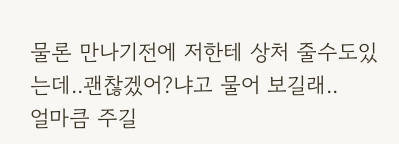물론 만나기전에 저한테 상처 줄수도있는데..괜찮겠어?냐고 물어 보길래..
얼마큼 주길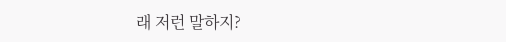래 저런 말하지?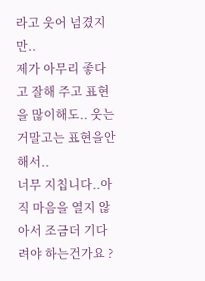라고 웃어 넘겼지만..
제가 아무리 좋다고 잘해 주고 표현을 많이해도.. 웃는거말고는 표현을안해서..
너무 지칩니다..아직 마음을 열지 않아서 조금더 기다려야 하는건가요 ?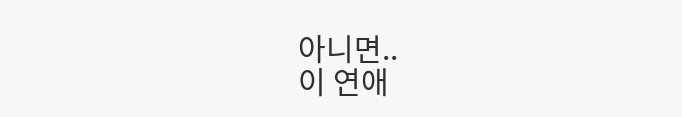아니면..
이 연애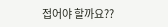접어야 할까요??